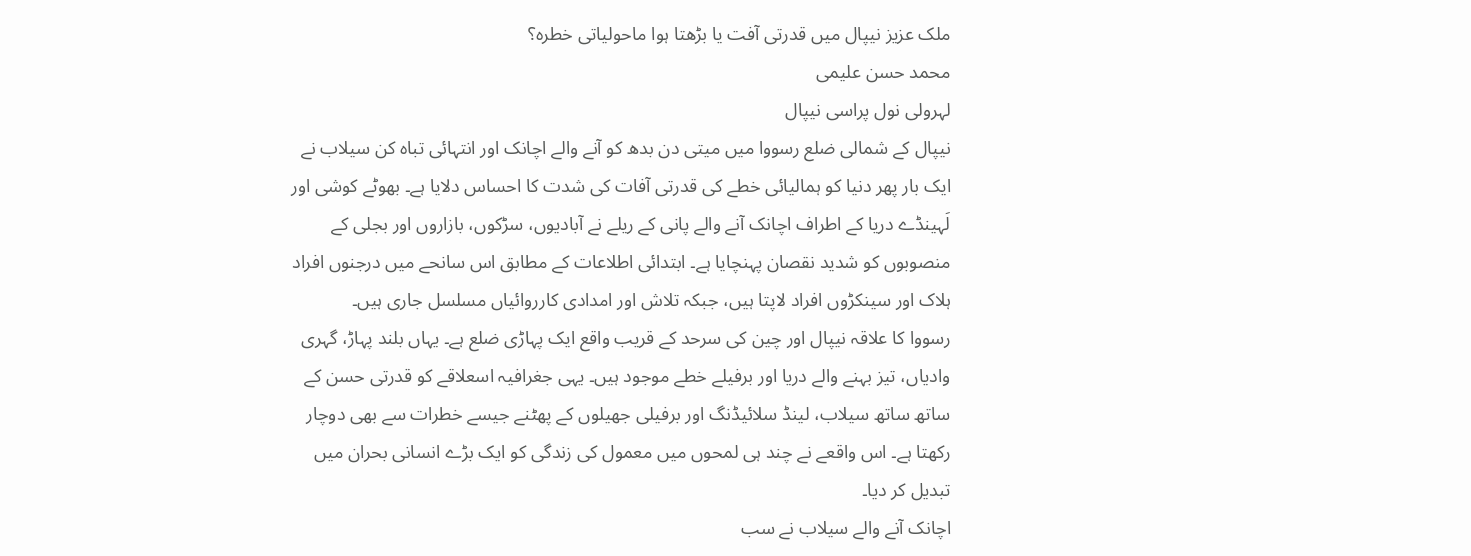ملک عزیز نیپال میں قدرتی آفت یا بڑھتا ہوا ماحولیاتی خطرہ؟
محمد حسن علیمی
لہرولی نول پراسی نیپال
نیپال کے شمالی ضلع رسووا میں میتی دن بدھ کو آنے والے اچانک اور انتہائی تباہ کن سیلاب نے ایک بار پھر دنیا کو ہمالیائی خطے کی قدرتی آفات کی شدت کا احساس دلایا ہے۔ بھوٹے کوشی اور لَہینڈے دریا کے اطراف اچانک آنے والے پانی کے ریلے نے آبادیوں، سڑکوں، بازاروں اور بجلی کے منصوبوں کو شدید نقصان پہنچایا ہے۔ ابتدائی اطلاعات کے مطابق اس سانحے میں درجنوں افراد ہلاک اور سینکڑوں افراد لاپتا ہیں، جبکہ تلاش اور امدادی کارروائیاں مسلسل جاری ہیں۔
رسووا کا علاقہ نیپال اور چین کی سرحد کے قریب واقع ایک پہاڑی ضلع ہے۔ یہاں بلند پہاڑ، گہری وادیاں، تیز بہنے والے دریا اور برفیلے خطے موجود ہیں۔ یہی جغرافیہ اسعلاقے کو قدرتی حسن کے ساتھ ساتھ سیلاب، لینڈ سلائیڈنگ اور برفیلی جھیلوں کے پھٹنے جیسے خطرات سے بھی دوچار رکھتا ہے۔ اس واقعے نے چند ہی لمحوں میں معمول کی زندگی کو ایک بڑے انسانی بحران میں تبدیل کر دیا۔
اچانک آنے والے سیلاب نے سب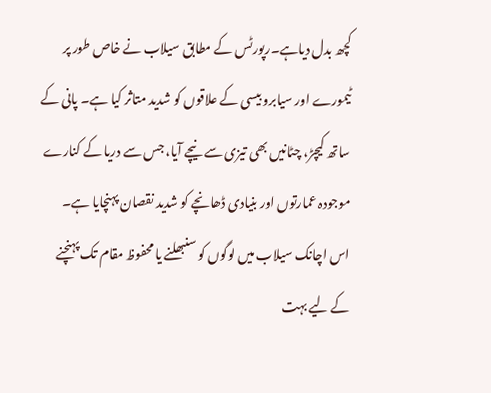کچھ بدل دیاہے۔رپورٹس کے مطابق سیلاب نے خاص طور پر ٹیمورے اور سیابرو بیسی کے علاقوں کو شدید متاثر کیا ہے۔ پانی کے ساتھ کیچڑ، چٹانیں بھی تیزی سے نیچے آیا، جس سے دریا کے کنارے موجودہ عمارتوں اور بنیادی ڈھانچے کو شدید نقصان پہنچایا ہے۔
اس اچانک سیلاب میں لوگوں کو سنبھلنے یا محفوظ مقام تک پہنچنے کے لیے بہت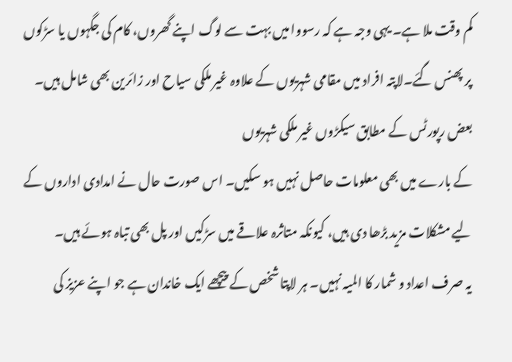کم وقت ملا ہے۔ یہی وجہ ہے کہ رسووا میں بہت سے لوگ اپنے گھروں، کام کی جگہوں یا سڑکوں پر پھنس گئے۔لاپتہ افراد میں مقامی شہریوں کے علاوہ غیر ملکی سیاح اور زائرین بھی شامل ہیں۔ بعض رپورٹس کے مطابق سیکڑوں غیر ملکی شہریوں
کے بارے میں بھی معلومات حاصل نہیں ہو سکیں۔ اس صورت حال نے امدادی اداروں کے لیے مشکلات مزید بڑھا دی ہیں، کیونکہ متاثرہ علاقے میں سڑکیں اور پل بھی تباہ ہوئے ہیں۔
یہ صرف اعداد و شمار کا المیہ نہیں۔ ہر لاپتا شخص کے پیچھے ایک خاندان ہے جو اپنے عزیز کی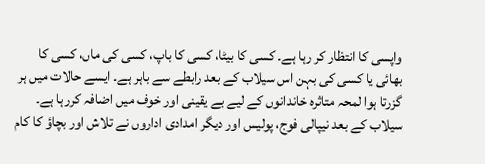واپسی کا انتظار کر رہا ہے۔ کسی کا بیٹا، کسی کا باپ، کسی کی ماں، کسی کا بھائی یا کسی کی بہن اس سیلاب کے بعد رابطے سے باہر ہے۔ ایسے حالات میں ہر گزرتا ہوا لمحہ متاثرہ خاندانوں کے لیے بے یقینی اور خوف میں اضافہ کررہا ہے۔
سیلاب کے بعد نیپالی فوج، پولیس اور دیگر امدادی اداروں نے تلاش اور بچاؤ کا کام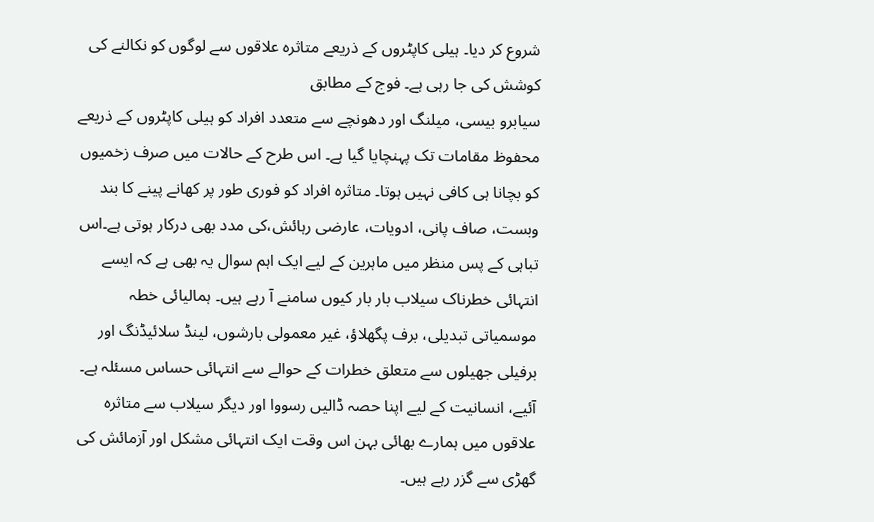شروع کر دیا۔ ہیلی کاپٹروں کے ذریعے متاثرہ علاقوں سے لوگوں کو نکالنے کی کوشش کی جا رہی ہے۔ فوج کے مطابق
سیابرو بیسی، میلنگ اور دھونچے سے متعدد افراد کو ہیلی کاپٹروں کے ذریعے محفوظ مقامات تک پہنچایا گیا ہے۔ اس طرح کے حالات میں صرف زخمیوں کو بچانا ہی کافی نہیں ہوتا۔ متاثرہ افراد کو فوری طور پر کھانے پینے کا بند وبست، صاف پانی، ادویات، عارضی رہائش،کی مدد بھی درکار ہوتی ہے۔اس تباہی کے پس منظر میں ماہرین کے لیے ایک اہم سوال یہ بھی ہے کہ ایسے انتہائی خطرناک سیلاب بار بار کیوں سامنے آ رہے ہیں۔ ہمالیائی خطہ موسمیاتی تبدیلی، برف پگھلاؤ، غیر معمولی بارشوں، لینڈ سلائیڈنگ اور برفیلی جھیلوں سے متعلق خطرات کے حوالے سے انتہائی حساس مسئلہ ہے۔ آئیے، انسانیت کے لیے اپنا حصہ ڈالیں رسووا اور دیگر سیلاب سے متاثرہ علاقوں میں ہمارے بھائی بہن اس وقت ایک انتہائی مشکل اور آزمائش کی گھڑی سے گزر رہے ہیں۔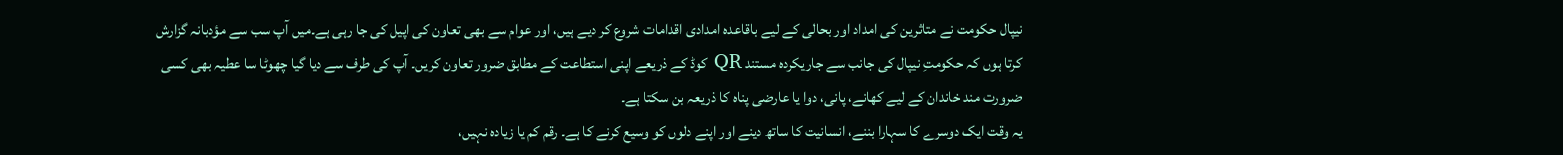نیپال حکومت نے متاثرین کی امداد اور بحالی کے لیے باقاعدہ امدادی اقدامات شروع کر دیے ہیں، اور عوام سے بھی تعاون کی اپیل کی جا رہی ہے۔میں آپ سب سے مؤدبانہ گزارش کرتا ہوں کہ حکومتِ نیپال کی جانب سے جاریکردہ مستند QR کوڈ کے ذریعے اپنی استطاعت کے مطابق ضرور تعاون کریں۔ آپ کی طرف سے دیا گیا چھوٹا سا عطیہ بھی کسی ضرورت مند خاندان کے لیے کھانے، پانی، دوا یا عارضی پناہ کا ذریعہ بن سکتا ہے۔
یہ وقت ایک دوسرے کا سہارا بننے، انسانیت کا ساتھ دینے اور اپنے دلوں کو وسیع کرنے کا ہے۔ رقم کم یا زیادہ نہیں،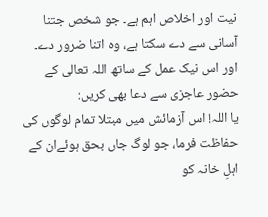نیت اور اخلاص اہم ہے۔ جو شخص جتنا آسانی سے دے سکتا ہے، وہ اتنا ضرور دے۔
اور اس نیک عمل کے ساتھ اللہ تعالی کے حضور عاجزی سے دعا بھی کریں:
یا اللہ! اس آزمائش میں مبتلا تمام لوگوں کی حفاظت فرما، جو لوگ جاں بحق ہوئےان کے اہلِ خانہ کو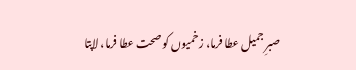صبرِ جمیل عطا فرما، زخمیوں کو صحت عطا فرما، لاپتا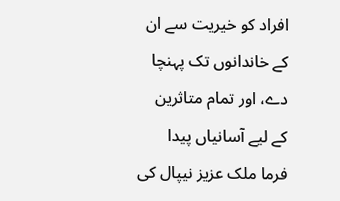افراد کو خیریت سے ان کے خاندانوں تک پہنچا دے، اور تمام متاثرین کے لیے آسانیاں پیدا فرما ملک عزیز نیپال کی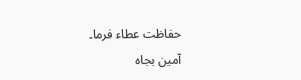حفاظت عطاء فرما۔
آمین بجاہ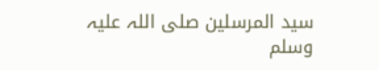سید المرسلین صلی اللہ علیہ وسلم